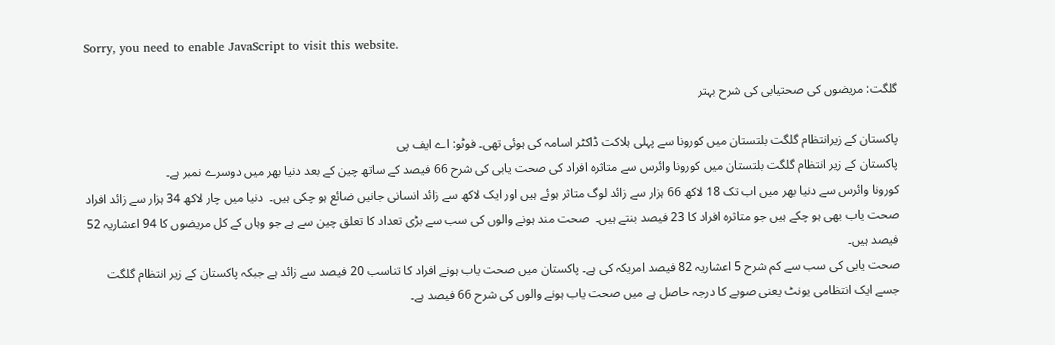Sorry, you need to enable JavaScript to visit this website.

گلگت: مریضوں کی صحتیابی کی شرح بہتر

پاکستان کے زیرانتظام گلگت بلتستان میں کورونا سے پہلی ہلاکت ڈاکٹر اسامہ کی ہوئی تھی۔ فوٹو: اے ایف پی
پاکستان کے زیر انتظام گلگت بلتستان میں کورونا وائرس سے متاثرہ افراد کی صحت یابی کی شرح 66 فیصد کے ساتھ چین کے بعد دنیا بھر میں دوسرے نمبر ہے۔
کورونا وائرس سے دنیا بھر میں اب تک 18 لاکھ 66 ہزار سے زائد لوگ متاثر ہوئے ہیں اور ایک لاکھ سے زائد انسانی جانیں ضائع ہو چکی ہیں۔  دنیا میں چار لاکھ 34 ہزار سے زائد افراد صحت یاب بھی ہو چکے ہیں جو متاثرہ افراد کا 23 فیصد بنتے ہیں۔  صحت مند ہونے والوں کی سب سے بڑی تعداد کا تعلق چین سے ہے جو وہاں کے کل مریضوں کا 94 اعشاریہ 52 فیصد ہیں۔
صحت یابی کی سب سے کم شرح 5 اعشاریہ 82 فیصد امریکہ کی ہے۔ پاکستان میں صحت یاب ہونے افراد کا تناسب 20 فیصد سے زائد ہے جبکہ پاکستان کے زیر انتظام گلگت جسے ایک انتظامی یونٹ یعنی صوبے کا درجہ حاصل ہے میں صحت یاب ہونے والوں کی شرح 66 فیصد ہے۔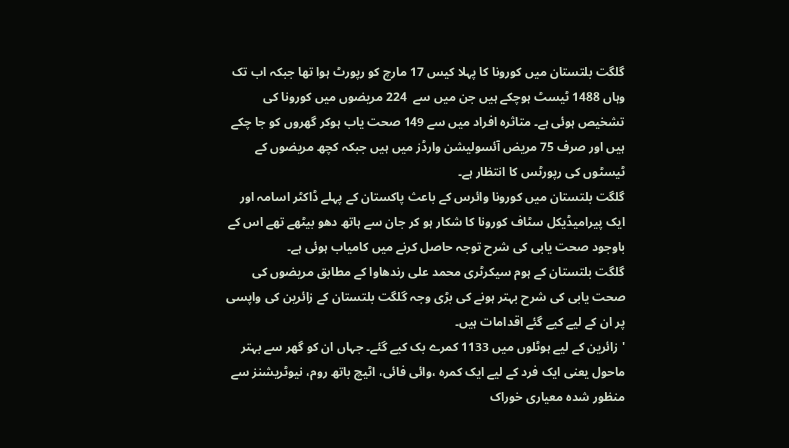گلگت بلتستان میں کورونا کا پہلا کیس 17 مارچ کو رپورٹ ہوا تھا جبکہ اب تک وہاں 1488 ٹیسٹ ہوچکے ہیں جن میں سے  224 مریضوں میں کورونا کی تشخیص ہوئی ہے۔ متاثرہ افراد میں سے 149 صحت یاب ہوکر گھروں کو جا چکے ہیں اور صرف 75 مریض آئسولیشن وارڈز میں ہیں جبکہ کچھ مریضوں کے ٹیسٹوں کی رپورٹس کا انتظار ہے۔
گلگت بلتستان میں کورونا وائرس کے باعث پاکستان کے پہلے ڈاکٹر اسامہ اور ایک پیرامیڈیکل سٹاف کورونا کا شکار ہو کر جان سے ہاتھ دھو بیٹھے تھے اس کے باوجود صحت یابی کی شرح توجہ حاصل کرنے میں کامیاب ہوئی ہے۔
گلگت بلتستان کے ہوم سیکرٹری محمد علی رندھاوا کے مطابق مریضوں کی صحت یابی کی شرح بہتر ہونے کی بڑی وجہ گلگت بلتستان کے زائرین کی واپسی پر ان کے لیے کیے گئے اقدامات ہیں۔
'زائرین کے لیے ہوٹلوں میں 1133 کمرے بک کیے گئے۔ جہاں ان کو گھر سے بہتر ماحول یعنی ایک فرد کے لیے ایک کمرہ ،وائی فائی، اٹیچ باتھ روم، نیوٹریشنز سے منظور شدہ معیاری خوراک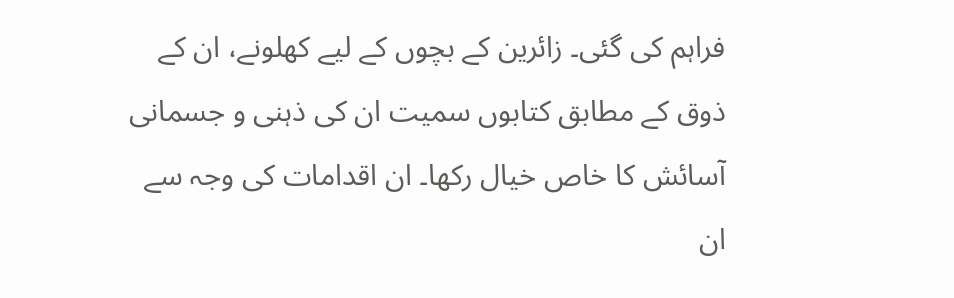فراہم کی گئی۔ زائرین کے بچوں کے لیے کھلونے، ان کے ذوق کے مطابق کتابوں سمیت ان کی ذہنی و جسمانی آسائش کا خاص خیال رکھا۔ ان اقدامات کی وجہ سے ان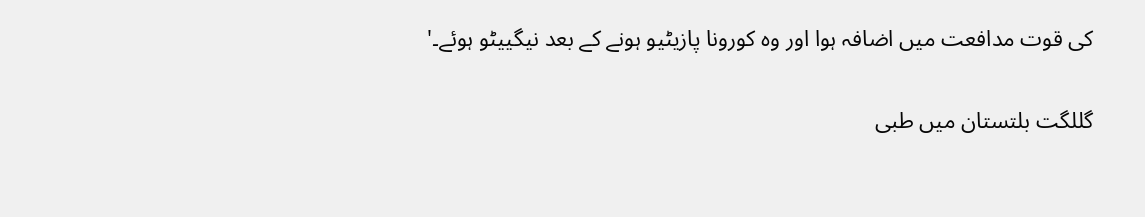کی قوت مدافعت میں اضافہ ہوا اور وہ کورونا پازیٹیو ہونے کے بعد نیگییٹو ہوئے۔'

گللگت بلتستان میں طبی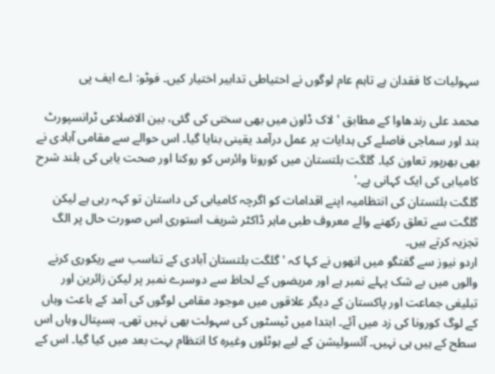سہولیات کا فقدان ہے تاہم عام لوگوں نے احتیاطی تدابیر اختیار کیں۔ فوٹو: اے ایف پی

محمد علی رندھاوا کے مطابق 'لاک ڈاون میں بھی سختی کی گئی، بین الاضلاعی ٹرانسپورٹ بند اور سماجی فاصلے کی ہدایات پر عمل درآمد یقینی بنایا گیا۔ اس حوالے سے مقامی آبادی نے بھی بھرپور تعاون کیا۔ گلگت بلتستان میں کورونا وائرس کو روکنا اور صحت یابی کی بلند شرح کامیابی کی ایک کہانی ہے۔'
گلگت بلتستان کی انتظامیہ اپنے اقدامات کو اگرچہ کامیابی کی داستان تو کہہ رہی ہے لیکن گلگت سے تعلق رکھنے والے معروف طبی ماہر ڈاکٹر شریف استوری اس صورت حال پر الگ تجزیہ کرتے ہیں۔
اردو نیوز سے گفتگو میں انھوں نے کہا کہ 'گلگت بلتستان آبادی کے تناسب سے ریکوری کرنے والوں میں بے شک پہلے نمبر ہے اور مریضوں کے لحاظ سے دوسرے نمبر پر لیکن زائرین اور تبلیغی جماعت اور پاکستان کے دیگر علاقوں میں موجود مقامی لوگوں کی آمد کے باعث وہاں کے لوگ کورونا کی زد میں آئے۔ ابتدا میں ٹیسٹوں کی سہولت بھی نہیں تھی۔ ہسپتال وہاں اس سطح کے ہیں ہی نہیں۔ آئسولیشن کے لیے ہوٹلوں وغیرہ کا انتظام بہت بعد میں کیا گیا۔ اس کے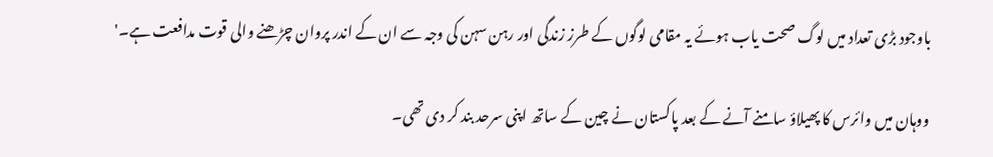باوجود بڑی تعداد میں لوگ صحت یاب ہوئے یہ مقامی لوگوں کے طرز زندگی اور رہن سہن کی وجہ سے ان کے اندر پروان چڑھنے والی قوت مدافعت ہے۔'

ووہان میں وائرس کا پھیلاؤ سامنے آنے کے بعد پاکستان نے چین کے ساتھ اپنی سرحد بند کر دی تھی۔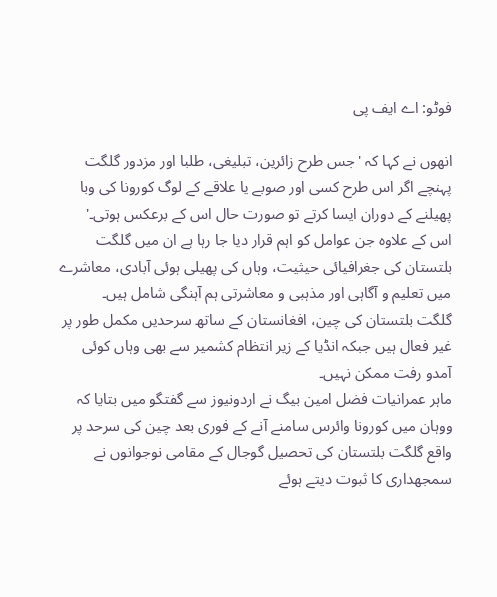فوٹو: اے ایف پی

انھوں نے کہا کہ 'جس طرح زائرین، تبلیغی، طلبا اور مزدور گلگت پہنچے اگر اس طرح کسی اور صوبے یا علاقے کے لوگ کورونا کی وبا پھیلنے کے دوران ایسا کرتے تو صورت حال اس کے برعکس ہوتی۔'
اس کے علاوہ جن عوامل کو اہم قرار دیا جا رہا ہے ان میں گلگت بلتستان کی جغرافیائی حیثیت، وہاں کی پھیلی ہوئی آبادی، معاشرے میں تعلیم و آگاہی اور مذہبی و معاشرتی ہم آہنگی شامل ہیں۔
گلگت بلتستان کی چین، افغانستان کے ساتھ سرحدیں مکمل طور پر غیر فعال ہیں جبکہ انڈیا کے زیر انتظام کشمیر سے بھی وہاں کوئی آمدو رفت ممکن نہیں۔
ماہر عمرانیات فضل امین بیگ نے اردونیوز سے گفتگو میں بتایا کہ ووہان میں کورونا وائرس سامنے آنے کے فوری بعد چین کی سرحد پر واقع گلگت بلتستان کی تحصیل گوجال کے مقامی نوجوانوں نے سمجھداری کا ثبوت دیتے ہوئے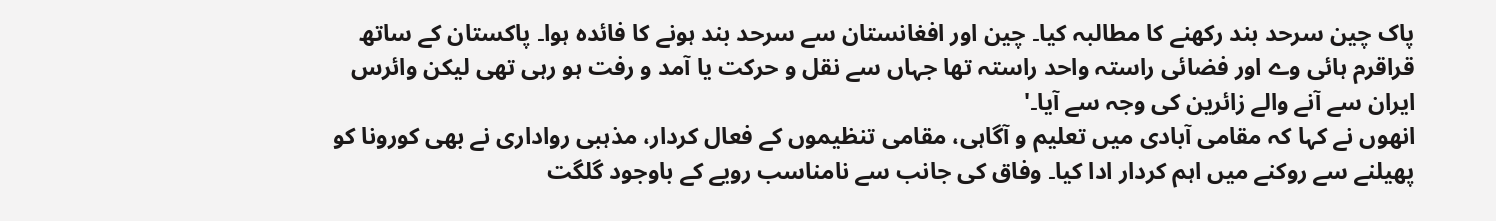پاک چین سرحد بند رکھنے کا مطالبہ کیا۔ چین اور افغانستان سے سرحد بند ہونے کا فائدہ ہوا۔ پاکستان کے ساتھ قراقرم ہائی وے اور فضائی راستہ واحد راستہ تھا جہاں سے نقل و حرکت یا آمد و رفت ہو رہی تھی لیکن وائرس ایران سے آنے والے زائرین کی وجہ سے آیا۔'
انھوں نے کہا کہ مقامی آبادی میں تعلیم و آگاہی، مقامی تنظیموں کے فعال کردار، مذہبی رواداری نے بھی کورونا کو پھیلنے سے روکنے میں اہم کردار ادا کیا۔ وفاق کی جانب سے نامناسب رویے کے باوجود گلگت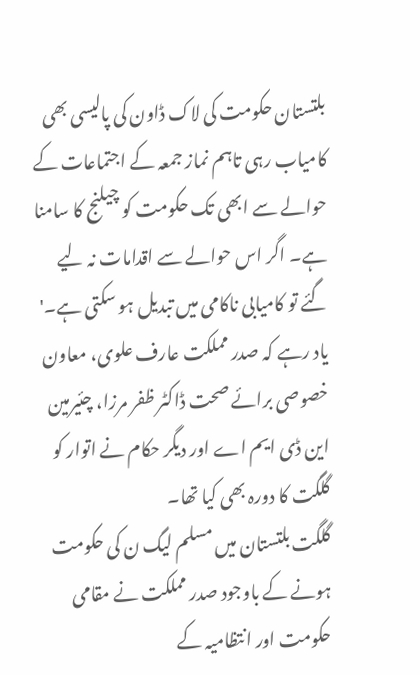بلتستان حکومت کی لاک ڈاون کی پالیسی بھی کامیاب رہی تاہم نماز جمعہ کے اجتماعات کے حوالے سے ابھی تک حکومت کو چیلنج کا سامنا ہے۔ اگر اس حوالے سے اقدامات نہ لیے گئے تو کامیابی ناکامی میں تبدیل ہو سکتی ہے۔'
یاد رہے کہ صدر مملکت عارف علوی، معاون خصوصی برائے صحت ڈاکٹر ظفر مرزا، چئیرمین این ڈی ایم اے اور دیگر حکام نے اتوار کو گلگت کا دورہ بھی کیا تھا۔
گلگت بلتستان میں مسلم لیگ ن کی حکومت ہونے کے باوجود صدر مملکت نے مقامی حکومت اور انتظامیہ کے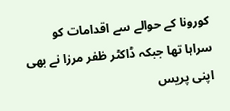کورونا کے حوالے سے اقدامات کو سراہا تھا جبکہ ڈاکٹر ظفر مرزا نے بھی اپنی پریس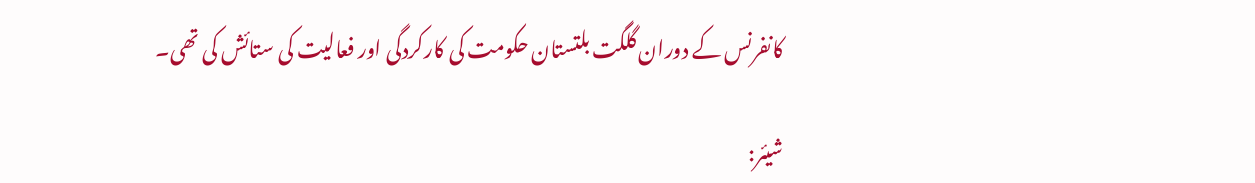کانفرنس کے دوران گلگت بلتستان حکومت کی کارکردگی اور فعالیت کی ستائش کی تھی۔

شیئر: